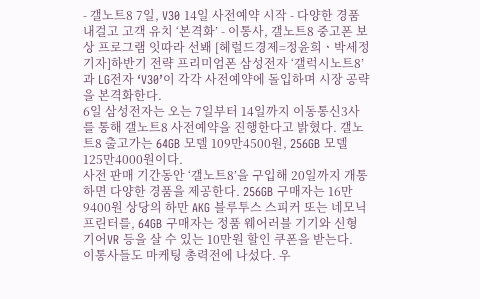- 갤노트8 7일, V30 14일 사전예약 시작 - 다양한 경품 내걸고 고객 유치 ‘본격화’ - 이통사, 갤노트8 중고폰 보상 프로그램 잇따라 선봬 [헤럴드경제=정윤희ㆍ박세정 기자]하반기 전략 프리미엄폰 삼성전자 ‘갤럭시노트8’과 LG전자 ‘V30’이 각각 사전예약에 돌입하며 시장 공략을 본격화한다.
6일 삼성전자는 오는 7일부터 14일까지 이동통신3사를 통해 갤노트8 사전예약을 진행한다고 밝혔다. 갤노트8 출고가는 64GB 모델 109만4500원, 256GB 모델 125만4000원이다.
사전 판매 기간동안 ‘갤노트8’을 구입해 20일까지 개통하면 다양한 경품을 제공한다. 256GB 구매자는 16만9400원 상당의 하만 AKG 블루투스 스피커 또는 네모닉 프린터를, 64GB 구매자는 정품 웨어러블 기기와 신형 기어VR 등을 살 수 있는 10만원 할인 쿠폰을 받는다.
이통사들도 마케팅 총력전에 나섰다. 우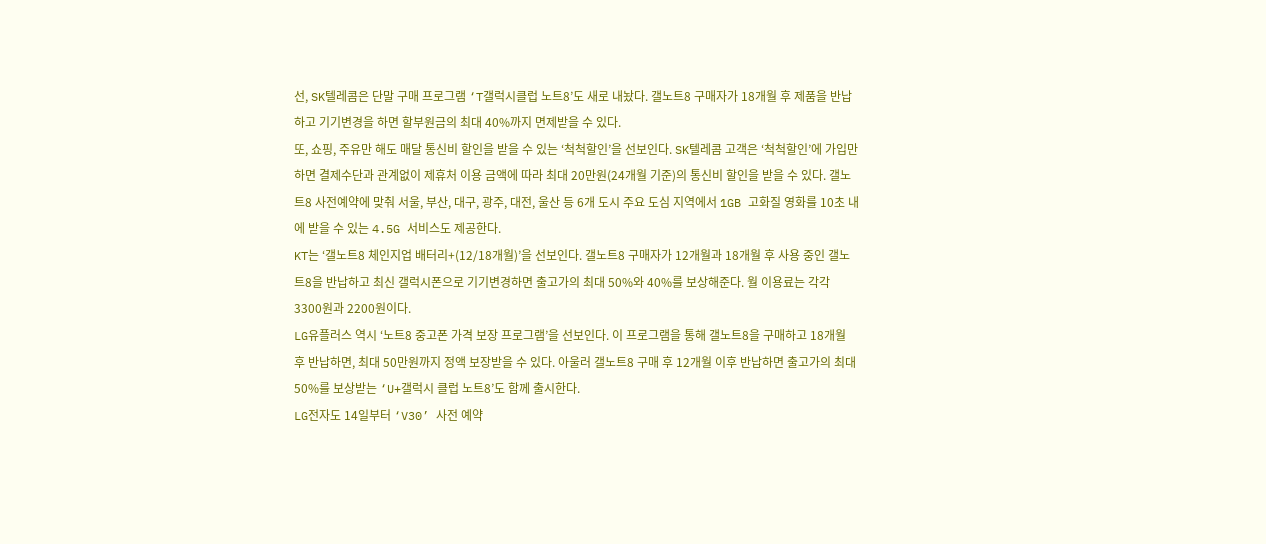선, SK텔레콤은 단말 구매 프로그램 ‘T갤럭시클럽 노트8’도 새로 내놨다. 갤노트8 구매자가 18개월 후 제품을 반납하고 기기변경을 하면 할부원금의 최대 40%까지 면제받을 수 있다.
또, 쇼핑, 주유만 해도 매달 통신비 할인을 받을 수 있는 ‘척척할인’을 선보인다. SK텔레콤 고객은 ‘척척할인’에 가입만 하면 결제수단과 관계없이 제휴처 이용 금액에 따라 최대 20만원(24개월 기준)의 통신비 할인을 받을 수 있다. 갤노트8 사전예약에 맞춰 서울, 부산, 대구, 광주, 대전, 울산 등 6개 도시 주요 도심 지역에서 1GB 고화질 영화를 10초 내에 받을 수 있는 4.5G 서비스도 제공한다.
KT는 ‘갤노트8 체인지업 배터리+(12/18개월)’을 선보인다. 갤노트8 구매자가 12개월과 18개월 후 사용 중인 갤노트8을 반납하고 최신 갤럭시폰으로 기기변경하면 출고가의 최대 50%와 40%를 보상해준다. 월 이용료는 각각 3300원과 2200원이다.
LG유플러스 역시 ‘노트8 중고폰 가격 보장 프로그램’을 선보인다. 이 프로그램을 통해 갤노트8을 구매하고 18개월 후 반납하면, 최대 50만원까지 정액 보장받을 수 있다. 아울러 갤노트8 구매 후 12개월 이후 반납하면 출고가의 최대 50%를 보상받는 ‘U+갤럭시 클럽 노트8’도 함께 출시한다.
LG전자도 14일부터 ‘V30’ 사전 예약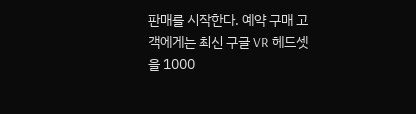판매를 시작한다. 예약 구매 고객에게는 최신 구글 VR 헤드셋을 1000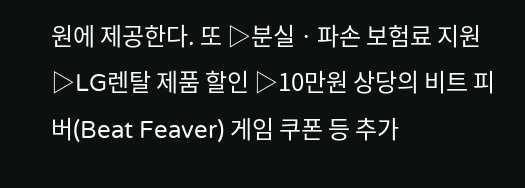원에 제공한다. 또 ▷분실ㆍ파손 보험료 지원 ▷LG렌탈 제품 할인 ▷10만원 상당의 비트 피버(Beat Feaver) 게임 쿠폰 등 추가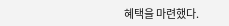혜택을 마련했다.